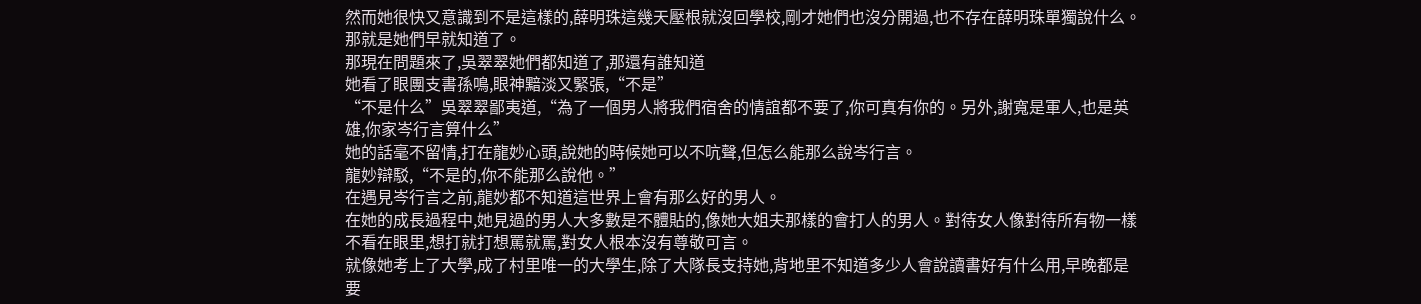然而她很快又意識到不是這樣的,薛明珠這幾天壓根就沒回學校,剛才她們也沒分開過,也不存在薛明珠單獨說什么。
那就是她們早就知道了。
那現在問題來了,吳翠翠她們都知道了,那還有誰知道
她看了眼團支書孫鳴,眼神黯淡又緊張,“不是”
“不是什么”吳翠翠鄙夷道,“為了一個男人將我們宿舍的情誼都不要了,你可真有你的。另外,謝寬是軍人,也是英雄,你家岑行言算什么”
她的話毫不留情,打在龍妙心頭,說她的時候她可以不吭聲,但怎么能那么說岑行言。
龍妙辯駁,“不是的,你不能那么說他。”
在遇見岑行言之前,龍妙都不知道這世界上會有那么好的男人。
在她的成長過程中,她見過的男人大多數是不體貼的,像她大姐夫那樣的會打人的男人。對待女人像對待所有物一樣不看在眼里,想打就打想罵就罵,對女人根本沒有尊敬可言。
就像她考上了大學,成了村里唯一的大學生,除了大隊長支持她,背地里不知道多少人會說讀書好有什么用,早晚都是要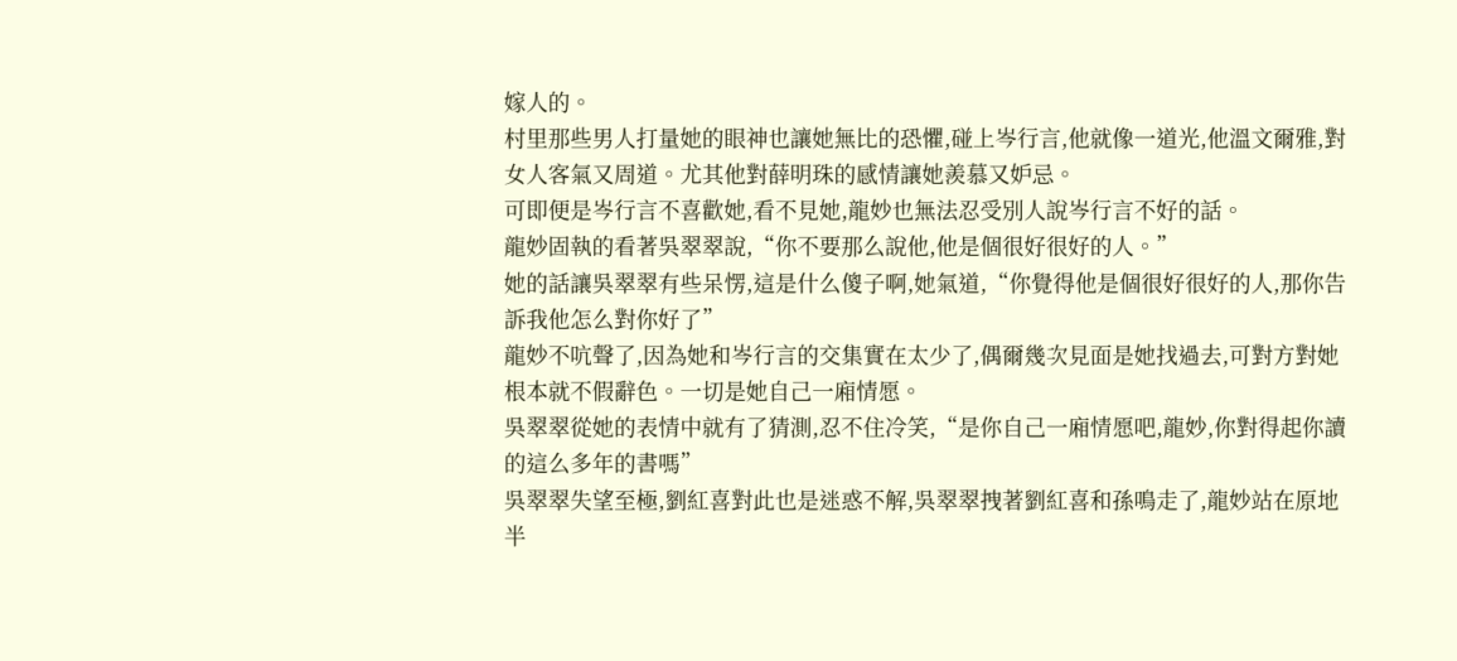嫁人的。
村里那些男人打量她的眼神也讓她無比的恐懼,碰上岑行言,他就像一道光,他溫文爾雅,對女人客氣又周道。尤其他對薛明珠的感情讓她羨慕又妒忌。
可即便是岑行言不喜歡她,看不見她,龍妙也無法忍受別人說岑行言不好的話。
龍妙固執的看著吳翠翠說,“你不要那么說他,他是個很好很好的人。”
她的話讓吳翠翠有些呆愣,這是什么傻子啊,她氣道,“你覺得他是個很好很好的人,那你告訴我他怎么對你好了”
龍妙不吭聲了,因為她和岑行言的交集實在太少了,偶爾幾次見面是她找過去,可對方對她根本就不假辭色。一切是她自己一廂情愿。
吳翠翠從她的表情中就有了猜測,忍不住冷笑,“是你自己一廂情愿吧,龍妙,你對得起你讀的這么多年的書嗎”
吳翠翠失望至極,劉紅喜對此也是迷惑不解,吳翠翠拽著劉紅喜和孫鳴走了,龍妙站在原地半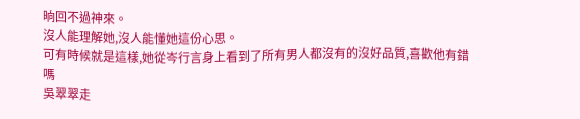晌回不過神來。
沒人能理解她,沒人能懂她這份心思。
可有時候就是這樣,她從岑行言身上看到了所有男人都沒有的沒好品質,喜歡他有錯嗎
吳翠翠走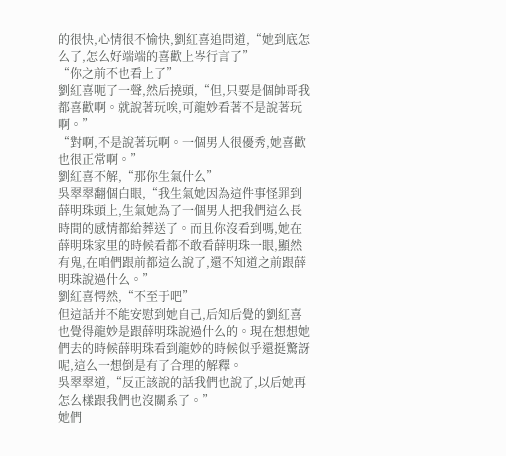的很快,心情很不愉快,劉紅喜追問道,“她到底怎么了,怎么好端端的喜歡上岑行言了”
“你之前不也看上了”
劉紅喜呃了一聲,然后撓頭,“但,只要是個帥哥我都喜歡啊。就說著玩唉,可龍妙看著不是說著玩啊。”
“對啊,不是說著玩啊。一個男人很優秀,她喜歡也很正常啊。”
劉紅喜不解,“那你生氣什么”
吳翠翠翻個白眼,“我生氣她因為這件事怪罪到薛明珠頭上,生氣她為了一個男人把我們這么長時間的感情都給葬送了。而且你沒看到嗎,她在薛明珠家里的時候看都不敢看薛明珠一眼,顯然有鬼,在咱們跟前都這么說了,還不知道之前跟薛明珠說過什么。”
劉紅喜愕然,“不至于吧”
但這話并不能安慰到她自己,后知后覺的劉紅喜也覺得龍妙是跟薛明珠說過什么的。現在想想她們去的時候薛明珠看到龍妙的時候似乎還挺驚訝呢,這么一想倒是有了合理的解釋。
吳翠翠道,“反正該說的話我們也說了,以后她再怎么樣跟我們也沒關系了。”
她們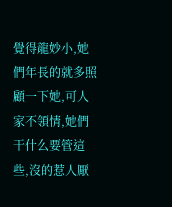覺得龍妙小,她們年長的就多照顧一下她,可人家不領情,她們干什么要管這些,沒的惹人厭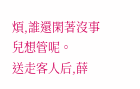煩,誰還閑著沒事兒想管呢。
送走客人后,薛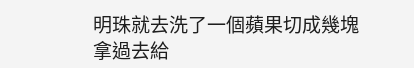明珠就去洗了一個蘋果切成幾塊拿過去給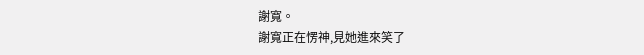謝寬。
謝寬正在愣神,見她進來笑了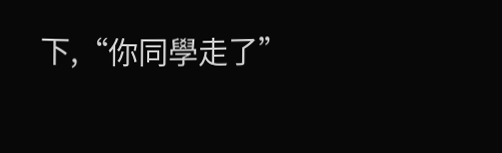下,“你同學走了”